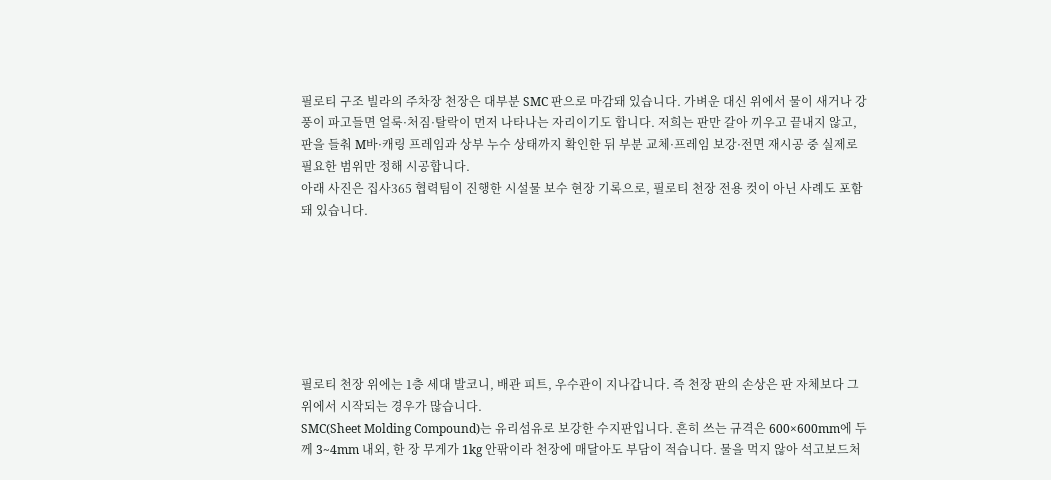필로티 구조 빌라의 주차장 천장은 대부분 SMC 판으로 마감돼 있습니다. 가벼운 대신 위에서 물이 새거나 강풍이 파고들면 얼룩·처짐·탈락이 먼저 나타나는 자리이기도 합니다. 저희는 판만 갈아 끼우고 끝내지 않고, 판을 들춰 M바·캐링 프레임과 상부 누수 상태까지 확인한 뒤 부분 교체·프레임 보강·전면 재시공 중 실제로 필요한 범위만 정해 시공합니다.
아래 사진은 집사365 협력팀이 진행한 시설물 보수 현장 기록으로, 필로티 천장 전용 컷이 아닌 사례도 포함돼 있습니다.







필로티 천장 위에는 1층 세대 발코니, 배관 피트, 우수관이 지나갑니다. 즉 천장 판의 손상은 판 자체보다 그 위에서 시작되는 경우가 많습니다.
SMC(Sheet Molding Compound)는 유리섬유로 보강한 수지판입니다. 흔히 쓰는 규격은 600×600mm에 두께 3~4mm 내외, 한 장 무게가 1kg 안팎이라 천장에 매달아도 부담이 적습니다. 물을 먹지 않아 석고보드처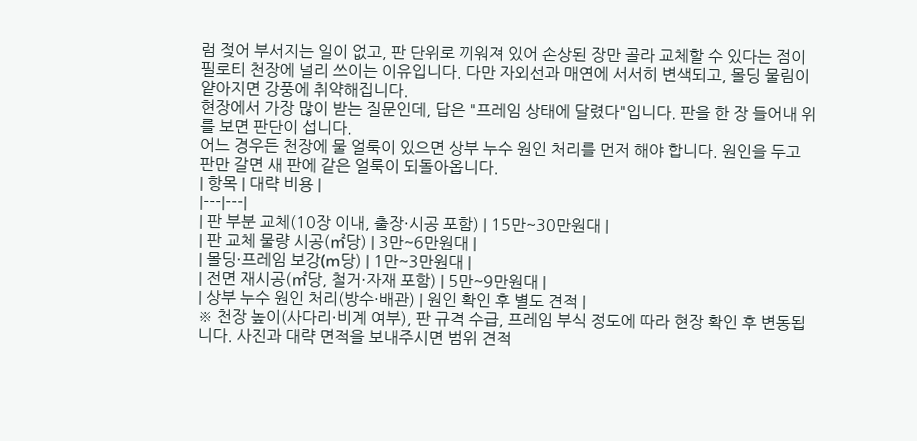럼 젖어 부서지는 일이 없고, 판 단위로 끼워져 있어 손상된 장만 골라 교체할 수 있다는 점이 필로티 천장에 널리 쓰이는 이유입니다. 다만 자외선과 매연에 서서히 변색되고, 몰딩 물림이 얕아지면 강풍에 취약해집니다.
현장에서 가장 많이 받는 질문인데, 답은 "프레임 상태에 달렸다"입니다. 판을 한 장 들어내 위를 보면 판단이 섭니다.
어느 경우든 천장에 물 얼룩이 있으면 상부 누수 원인 처리를 먼저 해야 합니다. 원인을 두고 판만 갈면 새 판에 같은 얼룩이 되돌아옵니다.
| 항목 | 대략 비용 |
|---|---|
| 판 부분 교체(10장 이내, 출장·시공 포함) | 15만~30만원대 |
| 판 교체 물량 시공(㎡당) | 3만~6만원대 |
| 몰딩·프레임 보강(m당) | 1만~3만원대 |
| 전면 재시공(㎡당, 철거·자재 포함) | 5만~9만원대 |
| 상부 누수 원인 처리(방수·배관) | 원인 확인 후 별도 견적 |
※ 천장 높이(사다리·비계 여부), 판 규격 수급, 프레임 부식 정도에 따라 현장 확인 후 변동됩니다. 사진과 대략 면적을 보내주시면 범위 견적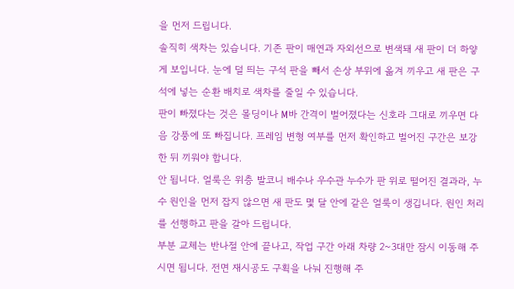을 먼저 드립니다.
솔직히 색차는 있습니다. 기존 판이 매연과 자외선으로 변색돼 새 판이 더 하얗게 보입니다. 눈에 덜 띄는 구석 판을 빼서 손상 부위에 옮겨 끼우고 새 판은 구석에 넣는 순환 배치로 색차를 줄일 수 있습니다.
판이 빠졌다는 것은 몰딩이나 M바 간격이 벌어졌다는 신호라 그대로 끼우면 다음 강풍에 또 빠집니다. 프레임 변형 여부를 먼저 확인하고 벌어진 구간은 보강한 뒤 끼워야 합니다.
안 됩니다. 얼룩은 위층 발코니 배수나 우수관 누수가 판 위로 떨어진 결과라, 누수 원인을 먼저 잡지 않으면 새 판도 몇 달 안에 같은 얼룩이 생깁니다. 원인 처리를 선행하고 판을 갈아 드립니다.
부분 교체는 반나절 안에 끝나고, 작업 구간 아래 차량 2~3대만 잠시 이동해 주시면 됩니다. 전면 재시공도 구획을 나눠 진행해 주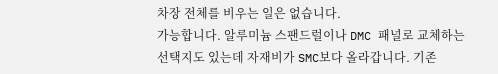차장 전체를 비우는 일은 없습니다.
가능합니다. 알루미늄 스팬드럴이나 DMC 패널로 교체하는 선택지도 있는데 자재비가 SMC보다 올라갑니다. 기존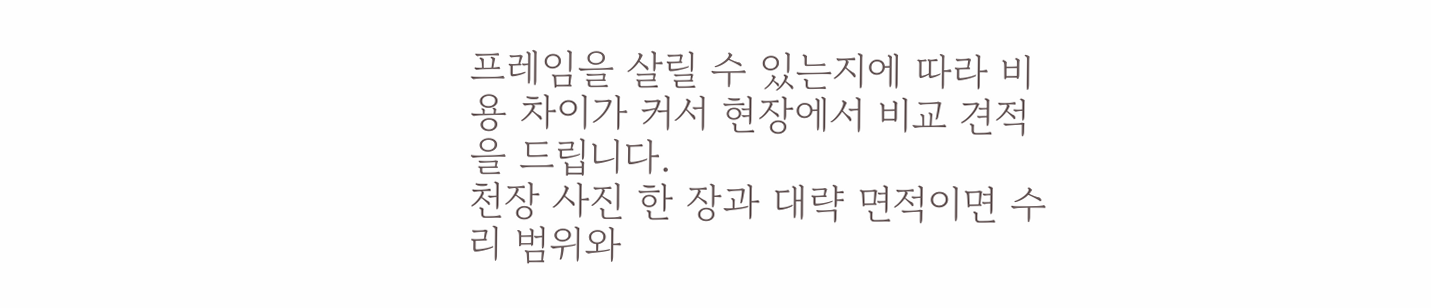프레임을 살릴 수 있는지에 따라 비용 차이가 커서 현장에서 비교 견적을 드립니다.
천장 사진 한 장과 대략 면적이면 수리 범위와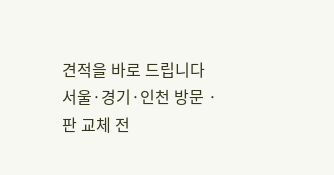견적을 바로 드립니다
서울·경기·인천 방문 · 판 교체 전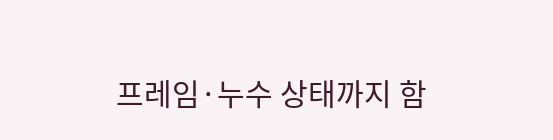프레임·누수 상태까지 함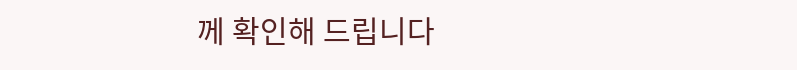께 확인해 드립니다